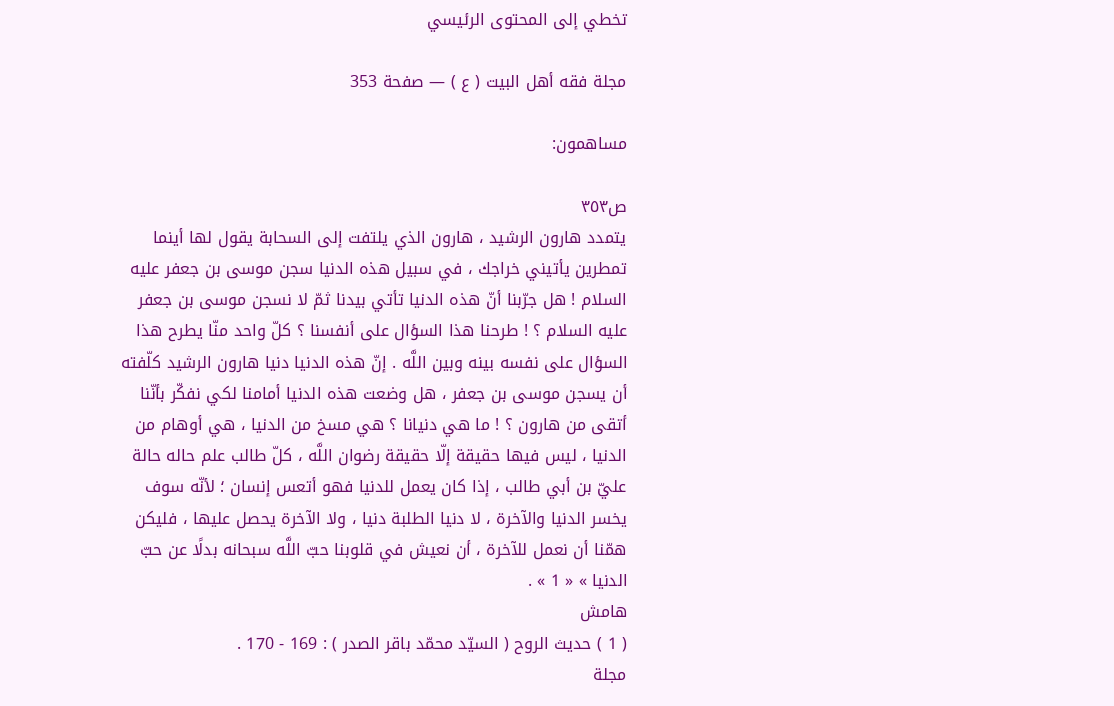تخطي إلى المحتوى الرئيسي

مجلة فقه أهل البيت ( ع ) — صفحة 353

مساهمون:

ص٣٥٣
يتمدد هارون الرشيد ، هارون الذي يلتفت إلى السحابة يقول لها أينما تمطرين يأتيني خراجك ، في سبيل هذه الدنيا سجن موسى بن جعفر عليه السلام ! هل جرّبنا أنّ هذه الدنيا تأتي بيدنا ثمّ لا نسجن موسى بن جعفر عليه السلام ؟ ! طرحنا هذا السؤال على أنفسنا ؟ كلّ واحد منّا يطرح هذا السؤال على نفسه بينه وبين اللَّه . إنّ هذه الدنيا دنيا هارون الرشيد كلّفته أن يسجن موسى بن جعفر ، هل وضعت هذه الدنيا أمامنا لكي نفكّر بأنّنا أتقى من هارون ؟ ! ما هي دنيانا ؟ هي مسخ من الدنيا ، هي أوهام من الدنيا ، ليس فيها حقيقة إلّا حقيقة رضوان اللَّه ، كلّ طالب علم حاله حالة عليّ بن أبي طالب ، إذا كان يعمل للدنيا فهو أتعس إنسان ؛ لأنّه سوف يخسر الدنيا والآخرة ، لا دنيا الطلبة دنيا ، ولا الآخرة يحصل عليها ، فليكن همّنا أن نعمل للآخرة ، أن نعيش في قلوبنا حبّ اللَّه سبحانه بدلًا عن حبّ الدنيا » « 1 » .
هامش
( 1 ) حديث الروح ( السيّد محمّد باقر الصدر ) : 169 - 170 .
مجلة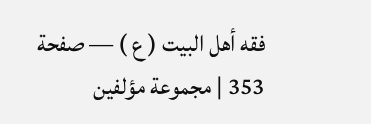فقه أهل البيت ( ع ) — صفحة 353 | مجموعة مؤلفين